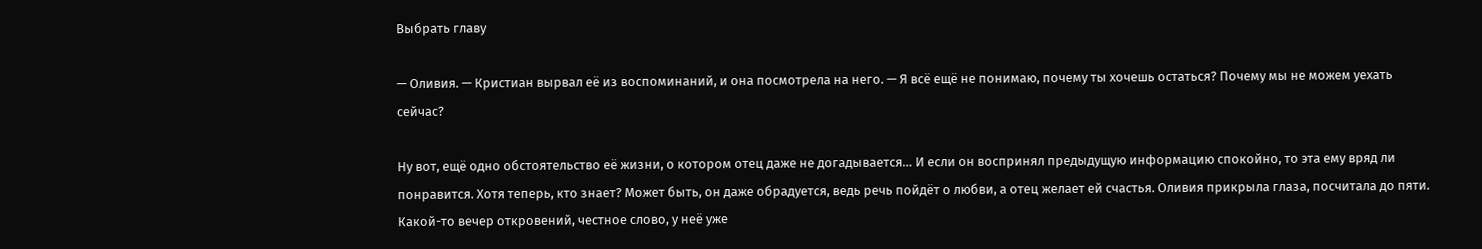Выбрать главу

— Оливия. — Кристиан вырвал её из воспоминаний, и она посмотрела на него. — Я всё ещё не понимаю, почему ты хочешь остаться? Почему мы не можем уехать сейчас?

Ну вот, ещё одно обстоятельство её жизни, о котором отец даже не догадывается… И если он воспринял предыдущую информацию спокойно, то эта ему вряд ли понравится. Хотя теперь, кто знает? Может быть, он даже обрадуется, ведь речь пойдёт о любви, а отец желает ей счастья. Оливия прикрыла глаза, посчитала до пяти. Какой-то вечер откровений, честное слово, у неё уже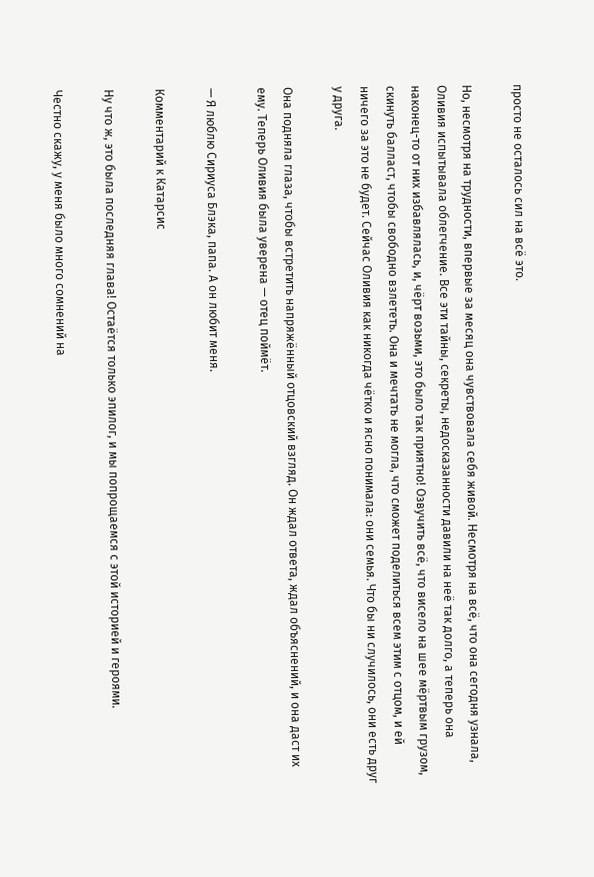просто не осталось сил на всё это.

Но, несмотря на трудности, впервые за месяц она чувствовала себя живой. Несмотря на всё, что она сегодня узнала, Оливия испытывала облегчение. Все эти тайны, секреты, недосказанности давили на неё так долго, а теперь она наконец-то от них избавлялась, и, чёрт возьми, это было так приятно! Озвучить всё, что висело на шее мёртвым грузом, скинуть балласт, чтобы свободно взлететь. Она и мечтать не могла, что сможет поделиться всем этим с отцом, и ей ничего за это не будет. Сейчас Оливия как никогда чётко и ясно понимала: они семья. Что бы ни случилось, они есть друг у друга.

Она подняла глаза, чтобы встретить напряжённый отцовский взгляд. Он ждал ответа, ждал объяснений, и она даст их ему. Теперь Оливия была уверена — отец поймёт.

— Я люблю Сириуса Блэка, папа. А он любит меня.

Комментарий к Катарсис

Ну что ж, это была последняя глава! Остаётся только эпилог, и мы попрощаемся с этой историей и героями.

Честно скажу, у меня было много сомнений на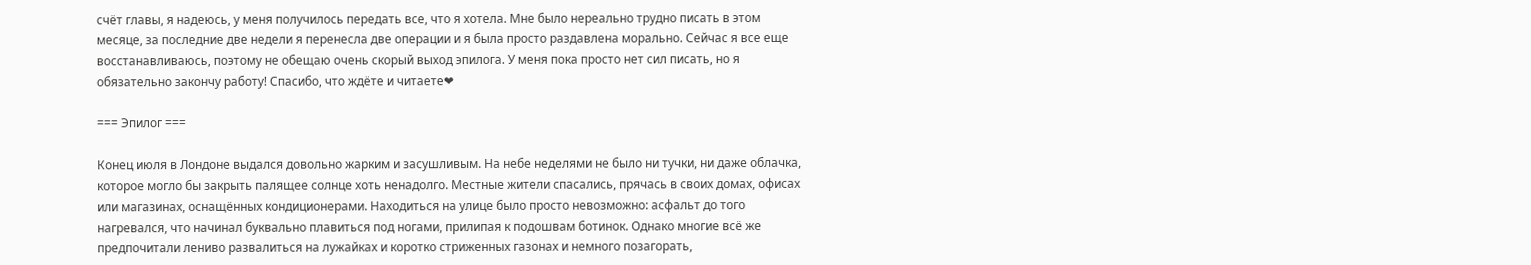счёт главы, я надеюсь, у меня получилось передать все, что я хотела. Мне было нереально трудно писать в этом месяце, за последние две недели я перенесла две операции и я была просто раздавлена морально. Сейчас я все еще восстанавливаюсь, поэтому не обещаю очень скорый выход эпилога. У меня пока просто нет сил писать, но я обязательно закончу работу! Спасибо, что ждёте и читаете❤

=== Эпилог ===

Конец июля в Лондоне выдался довольно жарким и засушливым. На небе неделями не было ни тучки, ни даже облачка, которое могло бы закрыть палящее солнце хоть ненадолго. Местные жители спасались, прячась в своих домах, офисах или магазинах, оснащённых кондиционерами. Находиться на улице было просто невозможно: асфальт до того нагревался, что начинал буквально плавиться под ногами, прилипая к подошвам ботинок. Однако многие всё же предпочитали лениво развалиться на лужайках и коротко стриженных газонах и немного позагорать,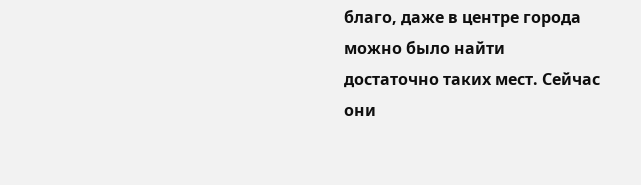благо, даже в центре города можно было найти достаточно таких мест. Сейчас они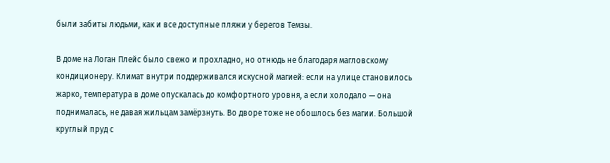были забиты людьми, как и все доступные пляжи у берегов Темзы.

В доме на Логан Плейс было свежо и прохладно, но отнюдь не благодаря магловскому кондиционеру. Климат внутри поддерживался искусной магией: если на улице становилось жарко, температура в доме опускалась до комфортного уровня, а если холодало — она поднималась, не давая жильцам замёрзнуть. Во дворе тоже не обошлось без магии. Большой круглый пруд с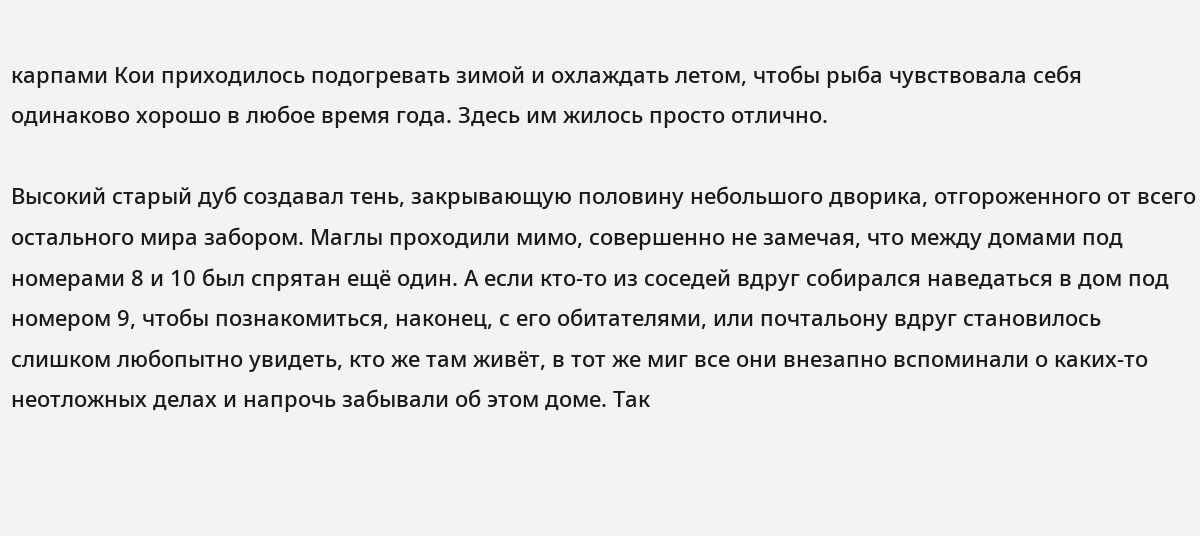карпами Кои приходилось подогревать зимой и охлаждать летом, чтобы рыба чувствовала себя одинаково хорошо в любое время года. Здесь им жилось просто отлично.

Высокий старый дуб создавал тень, закрывающую половину небольшого дворика, отгороженного от всего остального мира забором. Маглы проходили мимо, совершенно не замечая, что между домами под номерами 8 и 10 был спрятан ещё один. А если кто-то из соседей вдруг собирался наведаться в дом под номером 9, чтобы познакомиться, наконец, с его обитателями, или почтальону вдруг становилось слишком любопытно увидеть, кто же там живёт, в тот же миг все они внезапно вспоминали о каких-то неотложных делах и напрочь забывали об этом доме. Так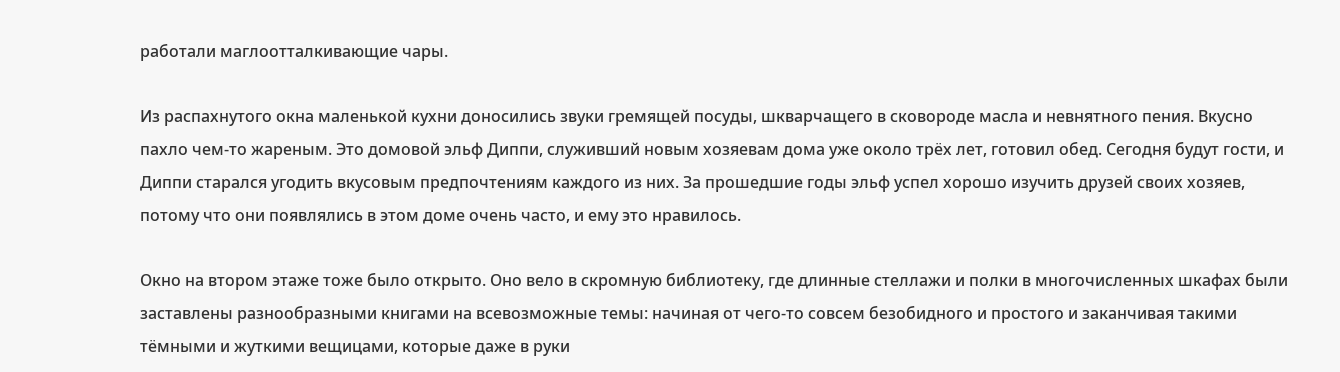работали маглоотталкивающие чары.

Из распахнутого окна маленькой кухни доносились звуки гремящей посуды, шкварчащего в сковороде масла и невнятного пения. Вкусно пахло чем-то жареным. Это домовой эльф Диппи, служивший новым хозяевам дома уже около трёх лет, готовил обед. Сегодня будут гости, и Диппи старался угодить вкусовым предпочтениям каждого из них. За прошедшие годы эльф успел хорошо изучить друзей своих хозяев, потому что они появлялись в этом доме очень часто, и ему это нравилось.

Окно на втором этаже тоже было открыто. Оно вело в скромную библиотеку, где длинные стеллажи и полки в многочисленных шкафах были заставлены разнообразными книгами на всевозможные темы: начиная от чего-то совсем безобидного и простого и заканчивая такими тёмными и жуткими вещицами, которые даже в руки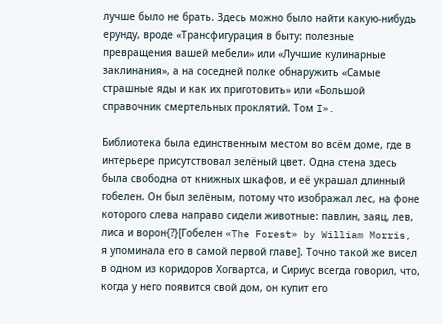лучше было не брать. Здесь можно было найти какую-нибудь ерунду, вроде «Трансфигурация в быту: полезные превращения вашей мебели» или «Лучшие кулинарные заклинания», а на соседней полке обнаружить «Самые страшные яды и как их приготовить» или «Большой справочник смертельных проклятий. Том I».

Библиотека была единственным местом во всём доме, где в интерьере присутствовал зелёный цвет. Одна стена здесь была свободна от книжных шкафов, и её украшал длинный гобелен. Он был зелёным, потому что изображал лес, на фоне которого слева направо сидели животные: павлин, заяц, лев, лиса и ворон{?}[Гобелен «The Forest» by William Morris, я упоминала его в самой первой главе]. Точно такой же висел в одном из коридоров Хогвартса, и Сириус всегда говорил, что, когда у него появится свой дом, он купит его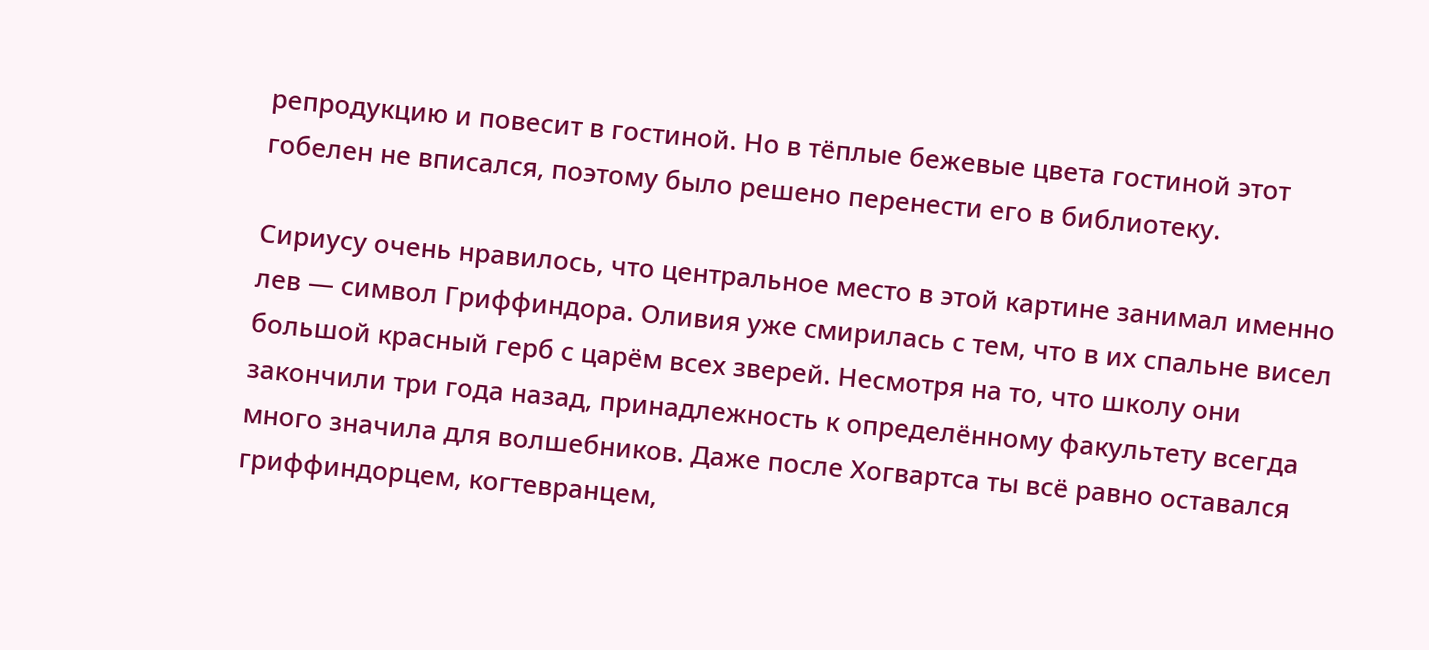репродукцию и повесит в гостиной. Но в тёплые бежевые цвета гостиной этот гобелен не вписался, поэтому было решено перенести его в библиотеку.

Сириусу очень нравилось, что центральное место в этой картине занимал именно лев — символ Гриффиндора. Оливия уже смирилась с тем, что в их спальне висел большой красный герб с царём всех зверей. Несмотря на то, что школу они закончили три года назад, принадлежность к определённому факультету всегда много значила для волшебников. Даже после Хогвартса ты всё равно оставался гриффиндорцем, когтевранцем,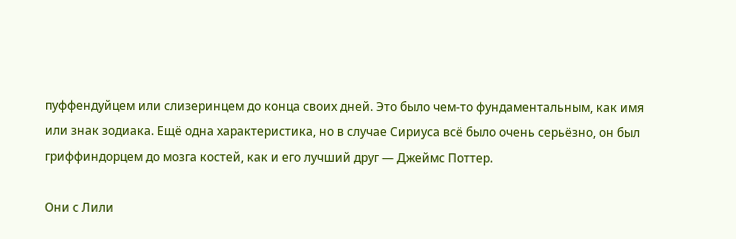пуффендуйцем или слизеринцем до конца своих дней. Это было чем-то фундаментальным, как имя или знак зодиака. Ещё одна характеристика, но в случае Сириуса всё было очень серьёзно, он был гриффиндорцем до мозга костей, как и его лучший друг — Джеймс Поттер.

Они с Лили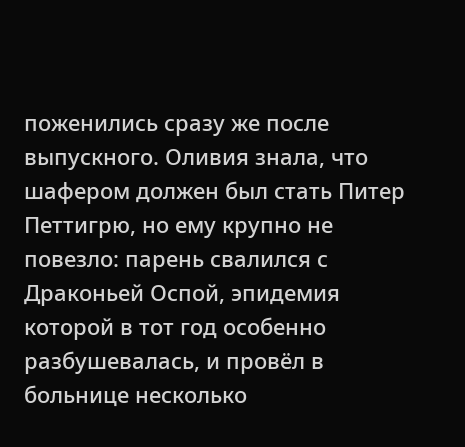поженились сразу же после выпускного. Оливия знала, что шафером должен был стать Питер Петтигрю, но ему крупно не повезло: парень свалился с Драконьей Оспой, эпидемия которой в тот год особенно разбушевалась, и провёл в больнице несколько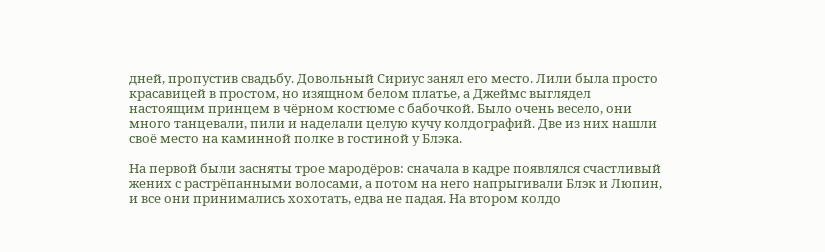дней, пропустив свадьбу. Довольный Сириус занял его место. Лили была просто красавицей в простом, но изящном белом платье, а Джеймс выглядел настоящим принцем в чёрном костюме с бабочкой. Было очень весело, они много танцевали, пили и наделали целую кучу колдографий. Две из них нашли своё место на каминной полке в гостиной у Блэка.

На первой были засняты трое мародёров: сначала в кадре появлялся счастливый жених с растрёпанными волосами, а потом на него напрыгивали Блэк и Люпин, и все они принимались хохотать, едва не падая. На втором колдо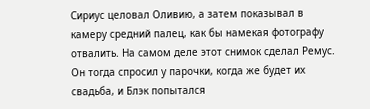Сириус целовал Оливию, а затем показывал в камеру средний палец, как бы намекая фотографу отвалить. На самом деле этот снимок сделал Ремус. Он тогда спросил у парочки, когда же будет их свадьба, и Блэк попытался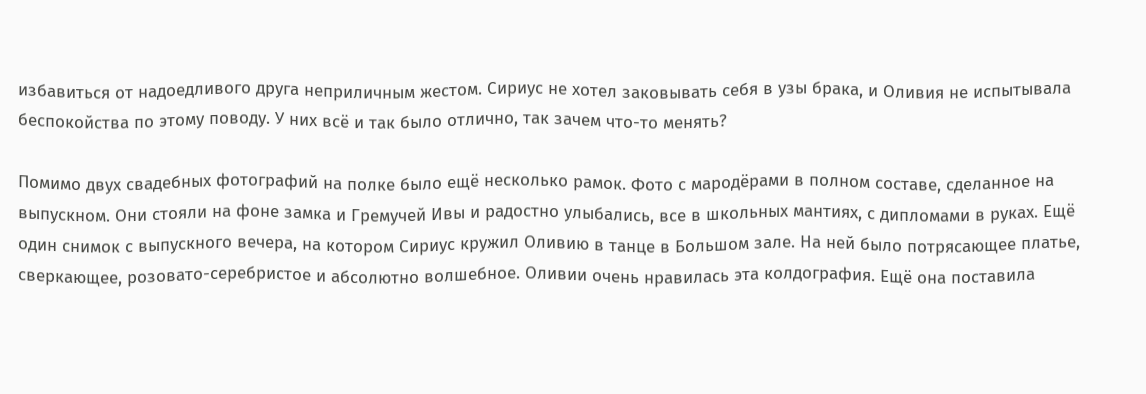избавиться от надоедливого друга неприличным жестом. Сириус не хотел заковывать себя в узы брака, и Оливия не испытывала беспокойства по этому поводу. У них всё и так было отлично, так зачем что-то менять?

Помимо двух свадебных фотографий на полке было ещё несколько рамок. Фото с мародёрами в полном составе, сделанное на выпускном. Они стояли на фоне замка и Гремучей Ивы и радостно улыбались, все в школьных мантиях, с дипломами в руках. Ещё один снимок с выпускного вечера, на котором Сириус кружил Оливию в танце в Большом зале. На ней было потрясающее платье, сверкающее, розовато-серебристое и абсолютно волшебное. Оливии очень нравилась эта колдография. Ещё она поставила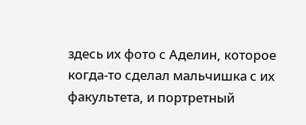здесь их фото с Аделин, которое когда-то сделал мальчишка с их факультета, и портретный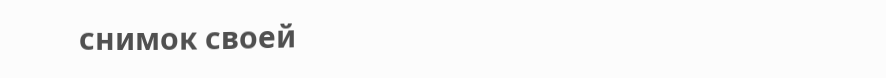снимок своей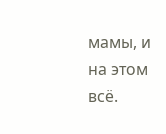мамы, и на этом всё.